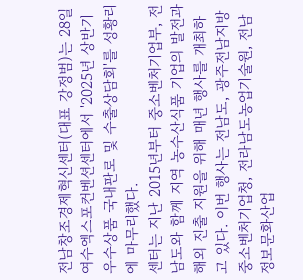전남창조경제혁신센터(대표 강정범)는 28일 여수엑스포컨벤션센터에서 '2025년 상반기 우수상품 국내판로 및 수출상담회'를 성황리에 마무리했다.
센터는 지난 2015년부터 중소벤처기업부, 전남도와 함께 지역 농수산식품 기업의 발전과 해외 진출 지원을 위해 매년 행사를 개최하고 있다. 이번 행사는 전남도, 광주전남지방중소벤처기업청, 전라남도농업기술원, 전남정보문화산업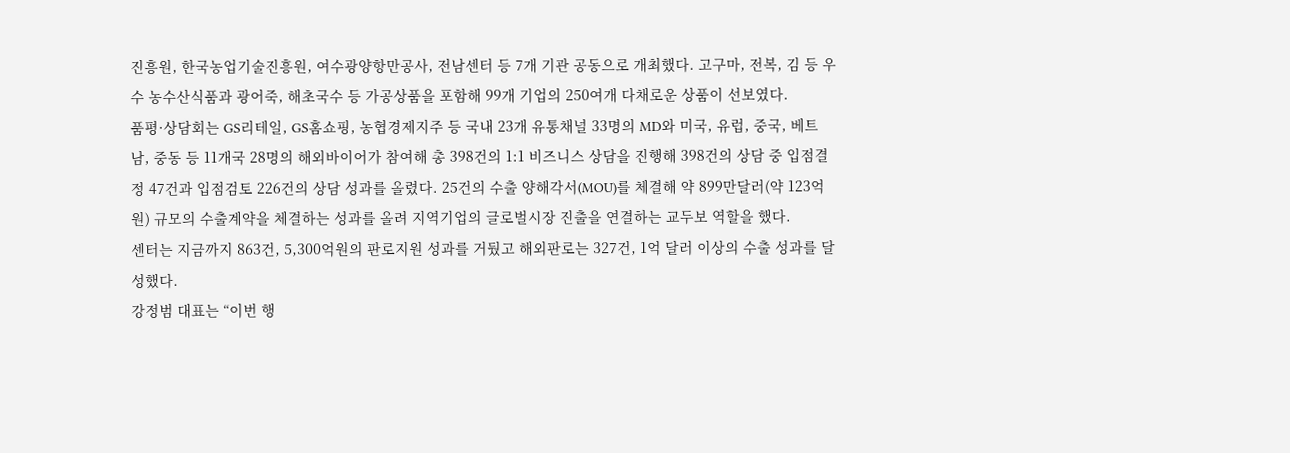진흥원, 한국농업기술진흥원, 여수광양항만공사, 전남센터 등 7개 기관 공동으로 개최했다. 고구마, 전복, 김 등 우수 농수산식품과 광어죽, 해초국수 등 가공상품을 포함해 99개 기업의 250여개 다채로운 상품이 선보였다.
품평·상담회는 GS리테일, GS홈쇼핑, 농협경제지주 등 국내 23개 유통채널 33명의 MD와 미국, 유럽, 중국, 베트남, 중동 등 11개국 28명의 해외바이어가 참여해 총 398건의 1:1 비즈니스 상담을 진행해 398건의 상담 중 입점결정 47건과 입점검토 226건의 상담 성과를 올렸다. 25건의 수출 양해각서(MOU)를 체결해 약 899만달러(약 123억원) 규모의 수출계약을 체결하는 성과를 올려 지역기업의 글로벌시장 진출을 연결하는 교두보 역할을 했다.
센터는 지금까지 863건, 5,300억원의 판로지원 성과를 거뒀고 해외판로는 327건, 1억 달러 이상의 수출 성과를 달성했다.
강정범 대표는 “이번 행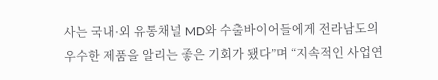사는 국내·외 유통채널 MD와 수출바이어들에게 전라남도의 우수한 제품을 알리는 좋은 기회가 됐다”며 “지속적인 사업연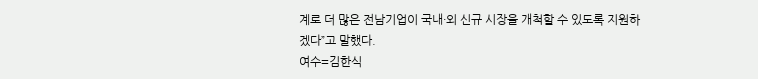계로 더 많은 전남기업이 국내·외 신규 시장을 개척할 수 있도록 지원하겠다”고 말했다.
여수=김한식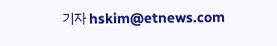기자 hskim@etnews.com